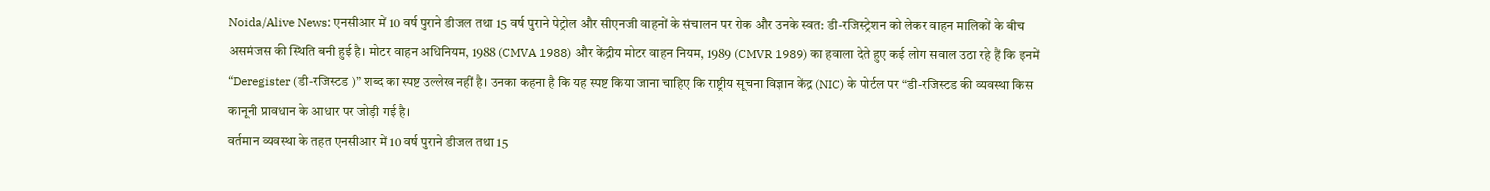Noida/Alive News: एनसीआर में 10 वर्ष पुराने डीजल तथा 15 वर्ष पुराने पेट्रोल और सीएनजी वाहनों के संचालन पर रोक और उनके स्वत: डी-रजिस्ट्रेशन को लेकर वाहन मालिकों के बीच असमंजस की स्थिति बनी हुई है। मोटर वाहन अधिनियम, 1988 (CMVA 1988) और केंद्रीय मोटर वाहन नियम, 1989 (CMVR 1989) का हवाला देते हुए कई लोग सवाल उठा रहे हैं कि इनमें “Deregister (डी-रजिस्टड )” शब्द का स्पष्ट उल्लेख नहीं है। उनका कहना है कि यह स्पष्ट किया जाना चाहिए कि राष्ट्रीय सूचना विज्ञान केंद्र (NIC) के पोर्टल पर “डी-रजिस्टड की व्यवस्था किस कानूनी प्रावधान के आधार पर जोड़ी गई है।
वर्तमान व्यवस्था के तहत एनसीआर में 10 वर्ष पुराने डीजल तथा 15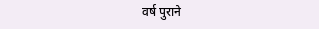वर्ष पुराने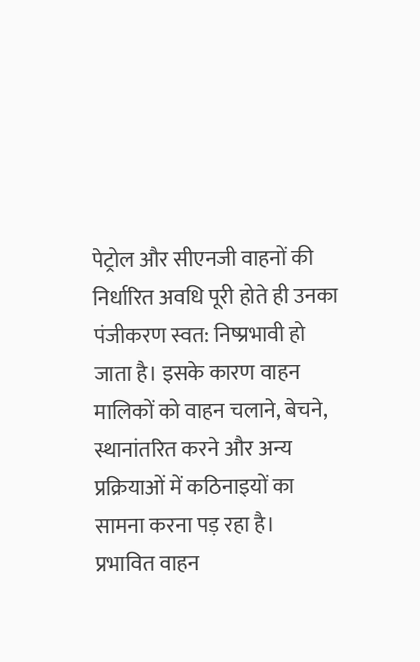पेट्रोल और सीएनजी वाहनों की निर्धारित अवधि पूरी होते ही उनका पंजीकरण स्वत: निष्प्रभावी हो जाता है। इसके कारण वाहन मालिकों को वाहन चलाने, बेचने, स्थानांतरित करने और अन्य प्रक्रियाओं में कठिनाइयों का सामना करना पड़ रहा है।
प्रभावित वाहन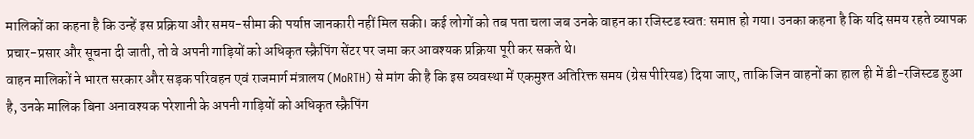मालिकों का कहना है कि उन्हें इस प्रक्रिया और समय-सीमा की पर्याप्त जानकारी नहीं मिल सकी। कई लोगों को तब पता चला जब उनके वाहन का रजिस्टड स्वत: समाप्त हो गया। उनका कहना है कि यदि समय रहते व्यापक प्रचार-प्रसार और सूचना दी जाती, तो वे अपनी गाड़ियों को अधिकृत स्क्रैपिंग सेंटर पर जमा कर आवश्यक प्रक्रिया पूरी कर सकते थे।
वाहन मालिकों ने भारत सरकार और सड़क परिवहन एवं राजमार्ग मंत्रालय (MoRTH) से मांग की है कि इस व्यवस्था में एकमुश्त अतिरिक्त समय (ग्रेस पीरियड) दिया जाए, ताकि जिन वाहनों का हाल ही में डी-रजिस्टड हुआ है, उनके मालिक बिना अनावश्यक परेशानी के अपनी गाड़ियों को अधिकृत स्क्रैपिंग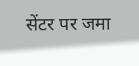सेंटर पर जमा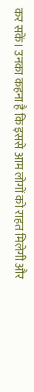कर सकें। उनका कहना है कि इससे आम लोगों को राहत मिलेगी और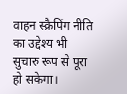वाहन स्क्रैपिंग नीति का उद्देश्य भी सुचारु रूप से पूरा हो सकेगा।